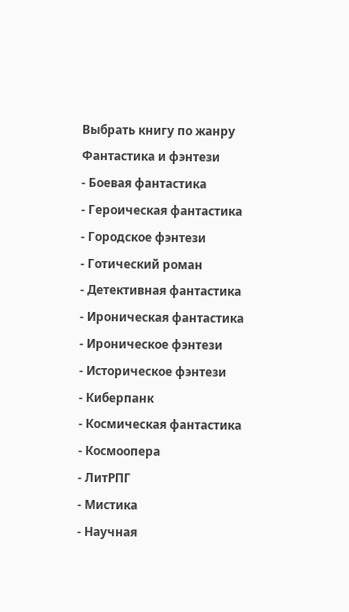Выбрать книгу по жанру
Фантастика и фэнтези
- Боевая фантастика
- Героическая фантастика
- Городское фэнтези
- Готический роман
- Детективная фантастика
- Ироническая фантастика
- Ироническое фэнтези
- Историческое фэнтези
- Киберпанк
- Космическая фантастика
- Космоопера
- ЛитРПГ
- Мистика
- Научная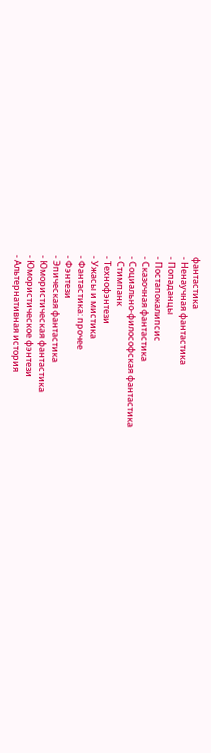фантастика
- Ненаучная фантастика
- Попаданцы
- Постапокалипсис
- Сказочная фантастика
- Социально-философская фантастика
- Стимпанк
- Технофэнтези
- Ужасы и мистика
- Фантастика: прочее
- Фэнтези
- Эпическая фантастика
- Юмористическая фантастика
- Юмористическое фэнтези
- Альтернативная история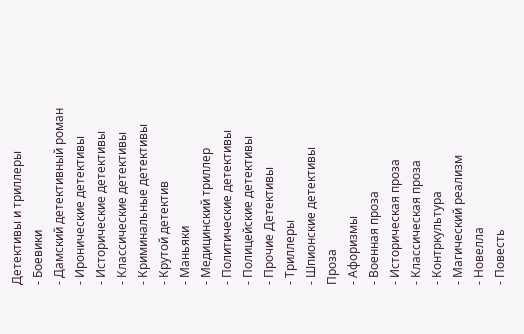Детективы и триллеры
- Боевики
- Дамский детективный роман
- Иронические детективы
- Исторические детективы
- Классические детективы
- Криминальные детективы
- Крутой детектив
- Маньяки
- Медицинский триллер
- Политические детективы
- Полицейские детективы
- Прочие Детективы
- Триллеры
- Шпионские детективы
Проза
- Афоризмы
- Военная проза
- Историческая проза
- Классическая проза
- Контркультура
- Магический реализм
- Новелла
- Повесть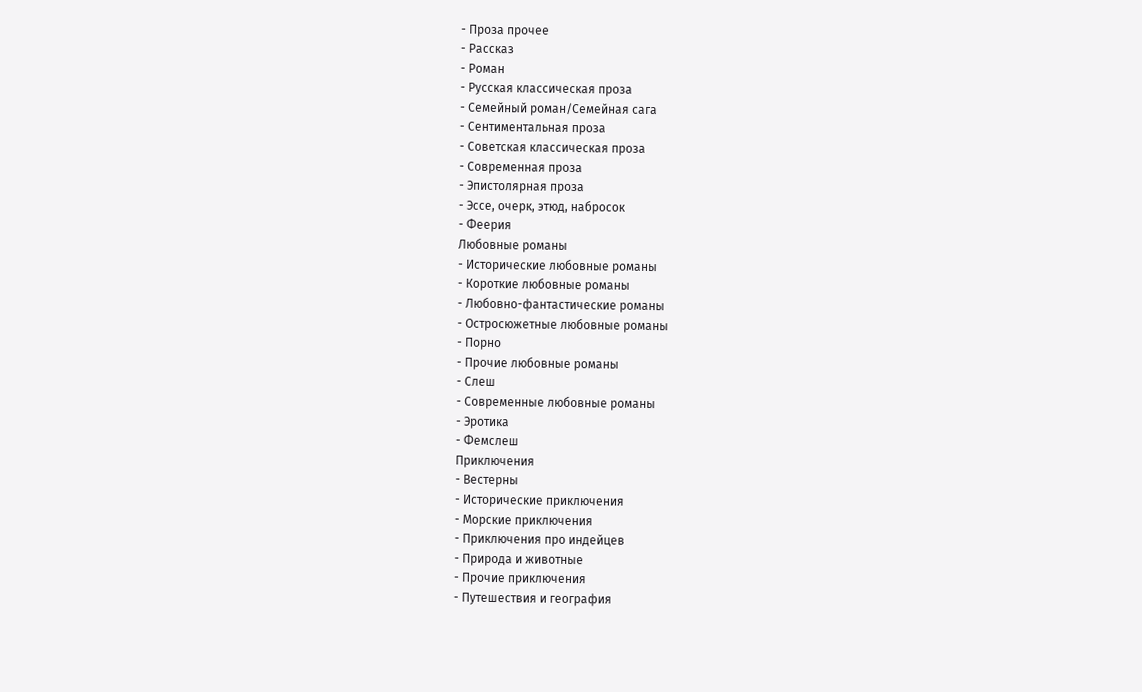- Проза прочее
- Рассказ
- Роман
- Русская классическая проза
- Семейный роман/Семейная сага
- Сентиментальная проза
- Советская классическая проза
- Современная проза
- Эпистолярная проза
- Эссе, очерк, этюд, набросок
- Феерия
Любовные романы
- Исторические любовные романы
- Короткие любовные романы
- Любовно-фантастические романы
- Остросюжетные любовные романы
- Порно
- Прочие любовные романы
- Слеш
- Современные любовные романы
- Эротика
- Фемслеш
Приключения
- Вестерны
- Исторические приключения
- Морские приключения
- Приключения про индейцев
- Природа и животные
- Прочие приключения
- Путешествия и география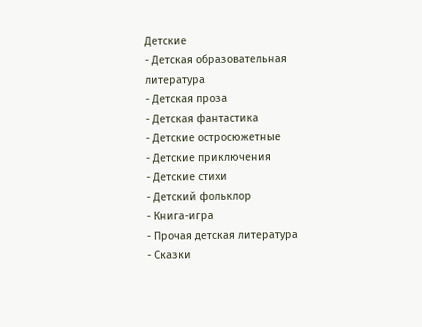Детские
- Детская образовательная литература
- Детская проза
- Детская фантастика
- Детские остросюжетные
- Детские приключения
- Детские стихи
- Детский фольклор
- Книга-игра
- Прочая детская литература
- Сказки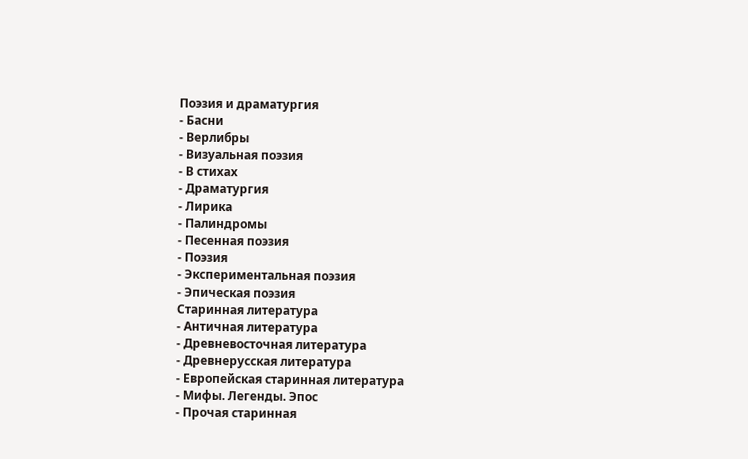Поэзия и драматургия
- Басни
- Верлибры
- Визуальная поэзия
- В стихах
- Драматургия
- Лирика
- Палиндромы
- Песенная поэзия
- Поэзия
- Экспериментальная поэзия
- Эпическая поэзия
Старинная литература
- Античная литература
- Древневосточная литература
- Древнерусская литература
- Европейская старинная литература
- Мифы. Легенды. Эпос
- Прочая старинная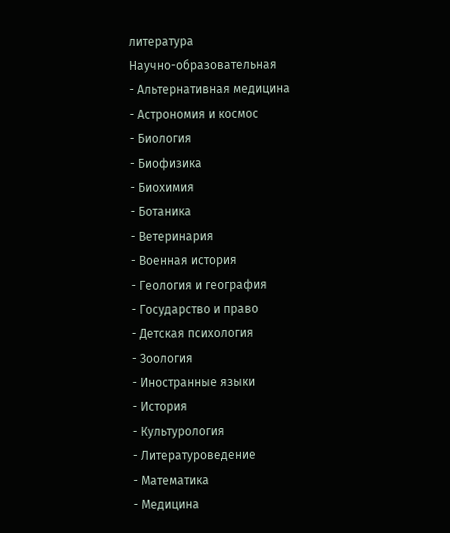литература
Научно-образовательная
- Альтернативная медицина
- Астрономия и космос
- Биология
- Биофизика
- Биохимия
- Ботаника
- Ветеринария
- Военная история
- Геология и география
- Государство и право
- Детская психология
- Зоология
- Иностранные языки
- История
- Культурология
- Литературоведение
- Математика
- Медицина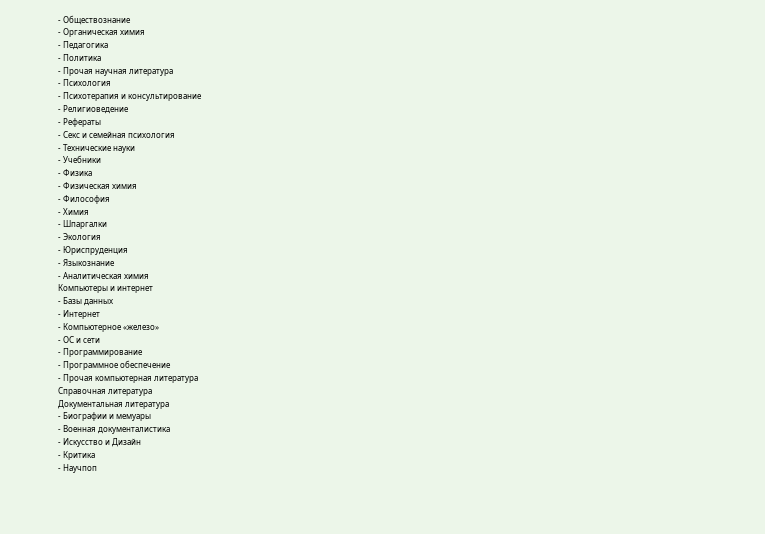- Обществознание
- Органическая химия
- Педагогика
- Политика
- Прочая научная литература
- Психология
- Психотерапия и консультирование
- Религиоведение
- Рефераты
- Секс и семейная психология
- Технические науки
- Учебники
- Физика
- Физическая химия
- Философия
- Химия
- Шпаргалки
- Экология
- Юриспруденция
- Языкознание
- Аналитическая химия
Компьютеры и интернет
- Базы данных
- Интернет
- Компьютерное «железо»
- ОС и сети
- Программирование
- Программное обеспечение
- Прочая компьютерная литература
Справочная литература
Документальная литература
- Биографии и мемуары
- Военная документалистика
- Искусство и Дизайн
- Критика
- Научпоп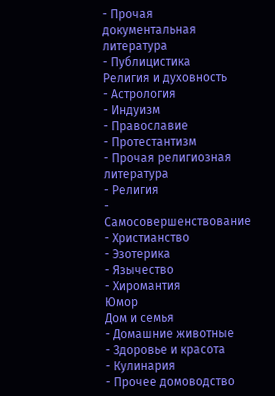- Прочая документальная литература
- Публицистика
Религия и духовность
- Астрология
- Индуизм
- Православие
- Протестантизм
- Прочая религиозная литература
- Религия
- Самосовершенствование
- Христианство
- Эзотерика
- Язычество
- Хиромантия
Юмор
Дом и семья
- Домашние животные
- Здоровье и красота
- Кулинария
- Прочее домоводство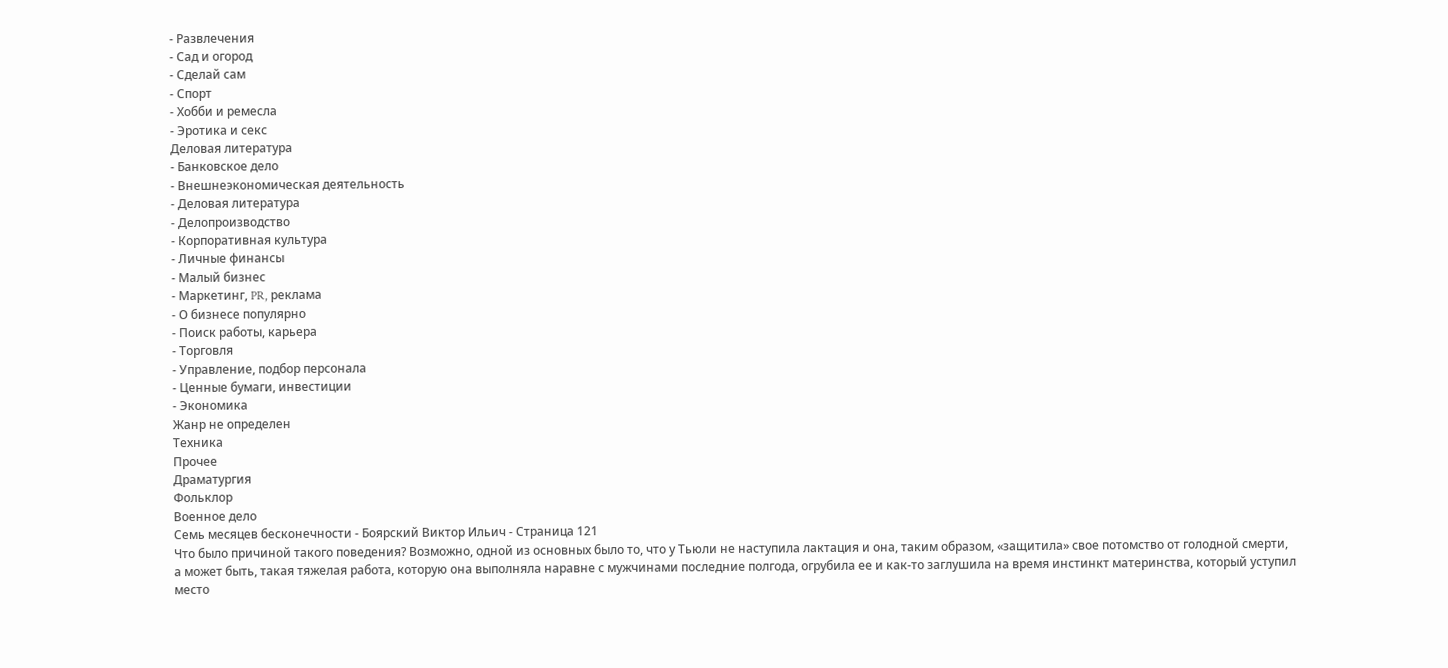- Развлечения
- Сад и огород
- Сделай сам
- Спорт
- Хобби и ремесла
- Эротика и секс
Деловая литература
- Банковское дело
- Внешнеэкономическая деятельность
- Деловая литература
- Делопроизводство
- Корпоративная культура
- Личные финансы
- Малый бизнес
- Маркетинг, PR, реклама
- О бизнесе популярно
- Поиск работы, карьера
- Торговля
- Управление, подбор персонала
- Ценные бумаги, инвестиции
- Экономика
Жанр не определен
Техника
Прочее
Драматургия
Фольклор
Военное дело
Семь месяцев бесконечности - Боярский Виктор Ильич - Страница 121
Что было причиной такого поведения? Возможно, одной из основных было то, что у Тьюли не наступила лактация и она, таким образом, «защитила» свое потомство от голодной смерти, а может быть, такая тяжелая работа, которую она выполняла наравне с мужчинами последние полгода, огрубила ее и как-то заглушила на время инстинкт материнства, который уступил место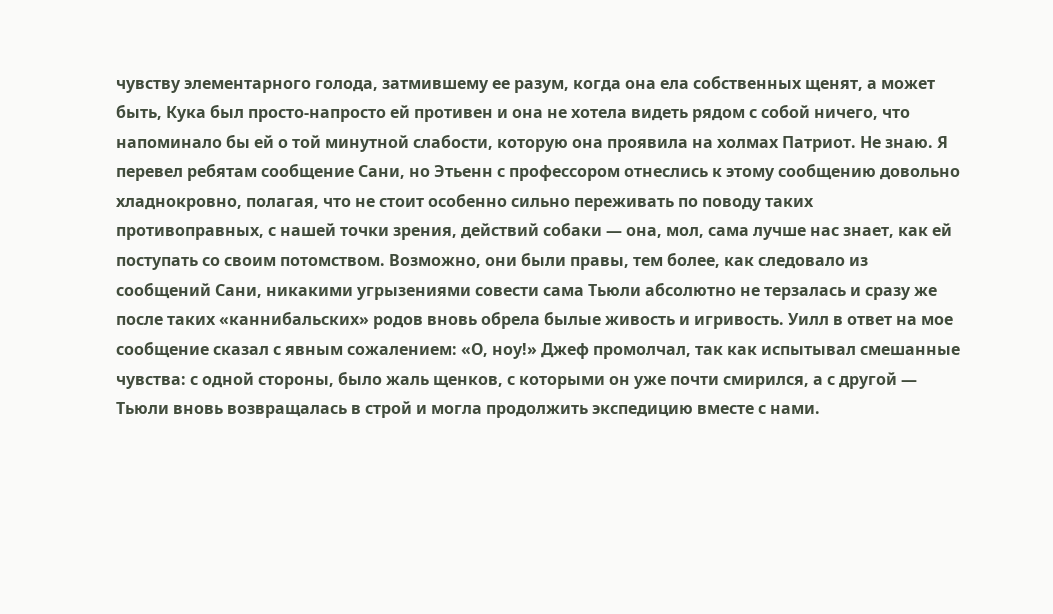чувству элементарного голода, затмившему ее разум, когда она ела собственных щенят, а может быть, Кука был просто-напросто ей противен и она не хотела видеть рядом с собой ничего, что напоминало бы ей о той минутной слабости, которую она проявила на холмах Патриот. Не знаю. Я перевел ребятам сообщение Сани, но Этьенн с профессором отнеслись к этому сообщению довольно хладнокровно, полагая, что не стоит особенно сильно переживать по поводу таких противоправных, с нашей точки зрения, действий собаки — она, мол, сама лучше нас знает, как ей поступать со своим потомством. Возможно, они были правы, тем более, как следовало из сообщений Сани, никакими угрызениями совести сама Тьюли абсолютно не терзалась и сразу же после таких «каннибальских» родов вновь обрела былые живость и игривость. Уилл в ответ на мое сообщение сказал с явным сожалением: «О, ноу!» Джеф промолчал, так как испытывал смешанные чувства: с одной стороны, было жаль щенков, с которыми он уже почти смирился, а с другой — Тьюли вновь возвращалась в строй и могла продолжить экспедицию вместе с нами.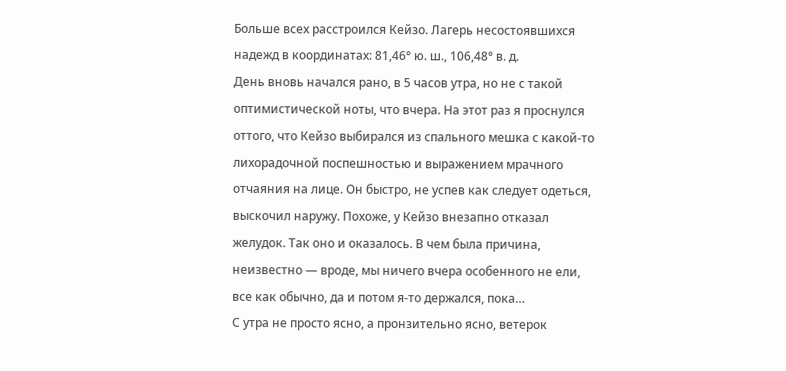Больше всех расстроился Кейзо. Лагерь несостоявшихся надежд в координатах: 81,46° ю. ш., 106,48° в. д.
День вновь начался рано, в 5 часов утра, но не с такой оптимистической ноты, что вчера. На этот раз я проснулся оттого, что Кейзо выбирался из спального мешка с какой-то лихорадочной поспешностью и выражением мрачного отчаяния на лице. Он быстро, не успев как следует одеться, выскочил наружу. Похоже, у Кейзо внезапно отказал желудок. Так оно и оказалось. В чем была причина, неизвестно — вроде, мы ничего вчера особенного не ели, все как обычно, да и потом я-то держался, пока…
С утра не просто ясно, а пронзительно ясно, ветерок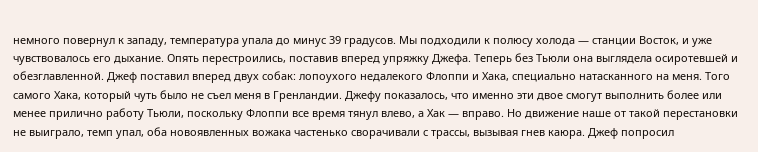немного повернул к западу, температура упала до минус 39 градусов. Мы подходили к полюсу холода — станции Восток, и уже чувствовалось его дыхание. Опять перестроились, поставив вперед упряжку Джефа. Теперь без Тьюли она выглядела осиротевшей и обезглавленной. Джеф поставил вперед двух собак: лопоухого недалекого Флоппи и Хака, специально натасканного на меня. Того самого Хака, который чуть было не съел меня в Гренландии. Джефу показалось, что именно эти двое смогут выполнить более или менее прилично работу Тьюли, поскольку Флоппи все время тянул влево, а Хак — вправо. Но движение наше от такой перестановки не выиграло, темп упал, оба новоявленных вожака частенько сворачивали с трассы, вызывая гнев каюра. Джеф попросил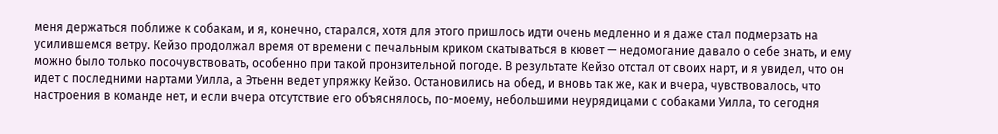меня держаться поближе к собакам, и я, конечно, старался, хотя для этого пришлось идти очень медленно и я даже стал подмерзать на усилившемся ветру. Кейзо продолжал время от времени с печальным криком скатываться в кювет — недомогание давало о себе знать, и ему можно было только посочувствовать, особенно при такой пронзительной погоде. В результате Кейзо отстал от своих нарт, и я увидел, что он идет с последними нартами Уилла, а Этьенн ведет упряжку Кейзо. Остановились на обед, и вновь так же, как и вчера, чувствовалось, что настроения в команде нет, и если вчера отсутствие его объяснялось, по-моему, небольшими неурядицами с собаками Уилла, то сегодня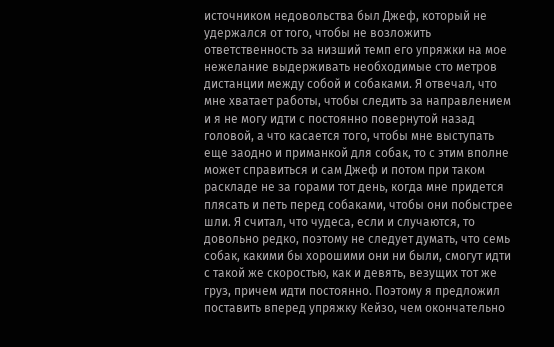источником недовольства был Джеф, который не удержался от того, чтобы не возложить ответственность за низший темп его упряжки на мое нежелание выдерживать необходимые сто метров дистанции между собой и собаками. Я отвечал, что мне хватает работы, чтобы следить за направлением и я не могу идти с постоянно повернутой назад головой, а что касается того, чтобы мне выступать еще заодно и приманкой для собак, то с этим вполне может справиться и сам Джеф и потом при таком раскладе не за горами тот день, когда мне придется плясать и петь перед собаками, чтобы они побыстрее шли. Я считал, что чудеса, если и случаются, то довольно редко, поэтому не следует думать, что семь собак, какими бы хорошими они ни были, смогут идти с такой же скоростью, как и девять, везущих тот же груз, причем идти постоянно. Поэтому я предложил поставить вперед упряжку Кейзо, чем окончательно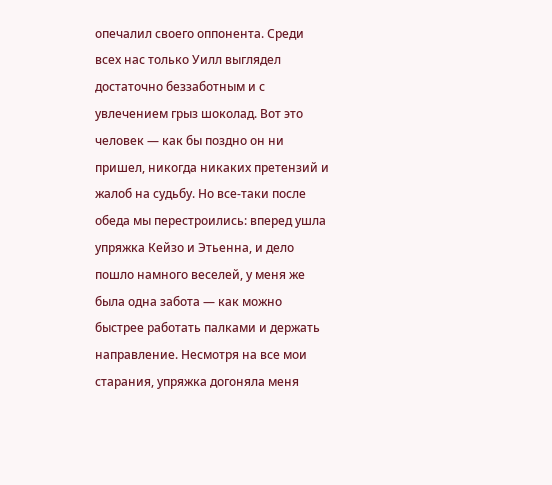опечалил своего оппонента. Среди всех нас только Уилл выглядел достаточно беззаботным и с увлечением грыз шоколад. Вот это человек — как бы поздно он ни пришел, никогда никаких претензий и жалоб на судьбу. Но все-таки после обеда мы перестроились: вперед ушла упряжка Кейзо и Этьенна, и дело пошло намного веселей, у меня же была одна забота — как можно быстрее работать палками и держать направление. Несмотря на все мои старания, упряжка догоняла меня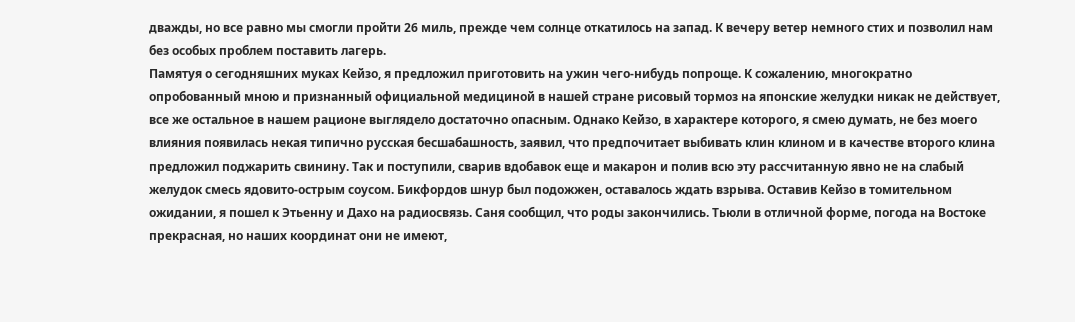дважды, но все равно мы смогли пройти 26 миль, прежде чем солнце откатилось на запад. К вечеру ветер немного стих и позволил нам без особых проблем поставить лагерь.
Памятуя о сегодняшних муках Кейзо, я предложил приготовить на ужин чего-нибудь попроще. К сожалению, многократно опробованный мною и признанный официальной медициной в нашей стране рисовый тормоз на японские желудки никак не действует, все же остальное в нашем рационе выглядело достаточно опасным. Однако Кейзо, в характере которого, я смею думать, не без моего влияния появилась некая типично русская бесшабашность, заявил, что предпочитает выбивать клин клином и в качестве второго клина предложил поджарить свинину. Так и поступили, сварив вдобавок еще и макарон и полив всю эту рассчитанную явно не на слабый желудок смесь ядовито-острым соусом. Бикфордов шнур был подожжен, оставалось ждать взрыва. Оставив Кейзо в томительном ожидании, я пошел к Этьенну и Дахо на радиосвязь. Саня сообщил, что роды закончились. Тьюли в отличной форме, погода на Востоке прекрасная, но наших координат они не имеют,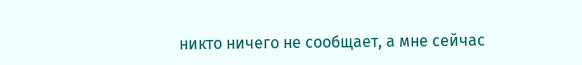никто ничего не сообщает, а мне сейчас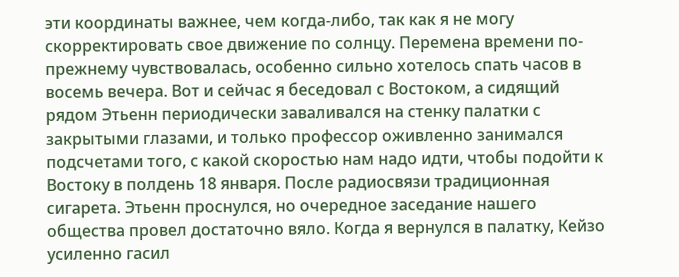эти координаты важнее, чем когда-либо, так как я не могу скорректировать свое движение по солнцу. Перемена времени по-прежнему чувствовалась, особенно сильно хотелось спать часов в восемь вечера. Вот и сейчас я беседовал с Востоком, а сидящий рядом Этьенн периодически заваливался на стенку палатки с закрытыми глазами, и только профессор оживленно занимался подсчетами того, с какой скоростью нам надо идти, чтобы подойти к Востоку в полдень 18 января. После радиосвязи традиционная сигарета. Этьенн проснулся, но очередное заседание нашего общества провел достаточно вяло. Когда я вернулся в палатку, Кейзо усиленно гасил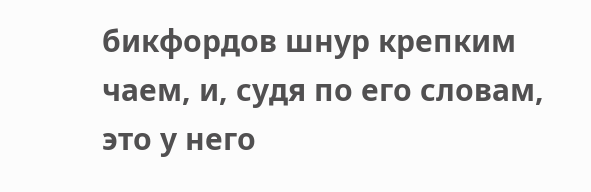бикфордов шнур крепким чаем, и, судя по его словам, это у него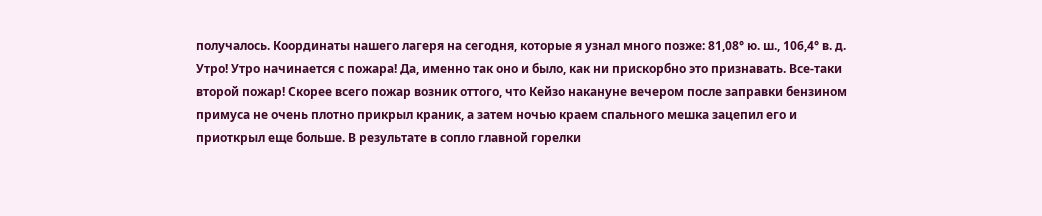получалось. Координаты нашего лагеря на сегодня, которые я узнал много позже: 81,08° ю. ш., 106,4° в. д.
Утро! Утро начинается с пожара! Да, именно так оно и было, как ни прискорбно это признавать. Все-таки второй пожар! Скорее всего пожар возник оттого, что Кейзо накануне вечером после заправки бензином примуса не очень плотно прикрыл краник, а затем ночью краем спального мешка зацепил его и приоткрыл еще больше. В результате в сопло главной горелки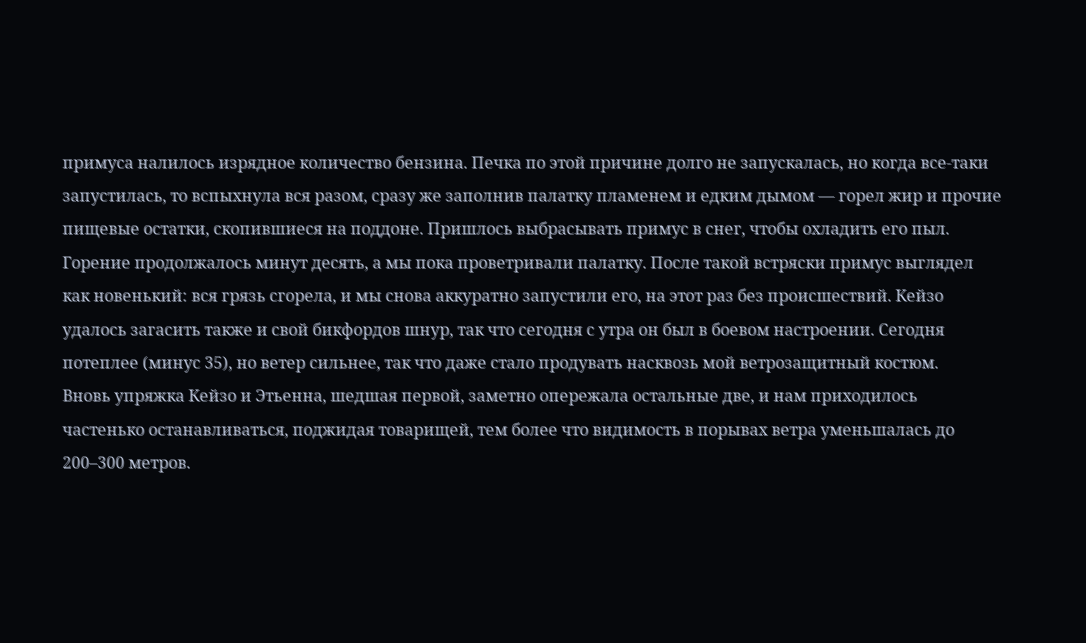примуса налилось изрядное количество бензина. Печка по этой причине долго не запускалась, но когда все-таки запустилась, то вспыхнула вся разом, сразу же заполнив палатку пламенем и едким дымом — горел жир и прочие пищевые остатки, скопившиеся на поддоне. Пришлось выбрасывать примус в снег, чтобы охладить его пыл. Горение продолжалось минут десять, а мы пока проветривали палатку. После такой встряски примус выглядел как новенький: вся грязь сгорела, и мы снова аккуратно запустили его, на этот раз без происшествий. Кейзо удалось загасить также и свой бикфордов шнур, так что сегодня с утра он был в боевом настроении. Сегодня потеплее (минус 35), но ветер сильнее, так что даже стало продувать насквозь мой ветрозащитный костюм.
Вновь упряжка Кейзо и Этьенна, шедшая первой, заметно опережала остальные две, и нам приходилось частенько останавливаться, поджидая товарищей, тем более что видимость в порывах ветра уменьшалась до 200–300 метров.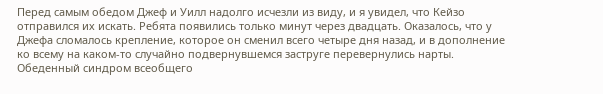Перед самым обедом Джеф и Уилл надолго исчезли из виду, и я увидел, что Кейзо отправился их искать. Ребята появились только минут через двадцать. Оказалось, что у Джефа сломалось крепление, которое он сменил всего четыре дня назад, и в дополнение ко всему на каком-то случайно подвернувшемся заструге перевернулись нарты. Обеденный синдром всеобщего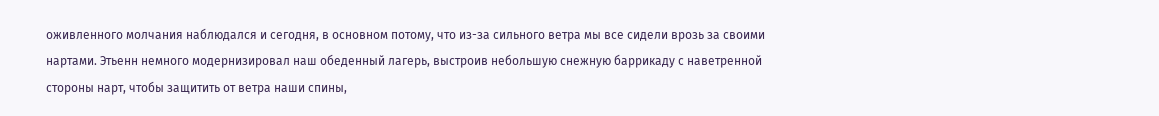оживленного молчания наблюдался и сегодня, в основном потому, что из-за сильного ветра мы все сидели врозь за своими нартами. Этьенн немного модернизировал наш обеденный лагерь, выстроив небольшую снежную баррикаду с наветренной стороны нарт, чтобы защитить от ветра наши спины,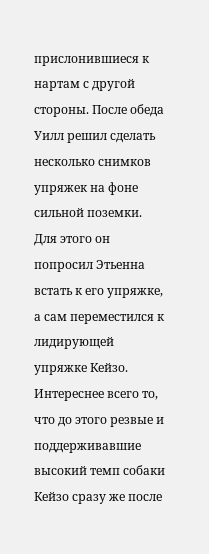прислонившиеся к нартам с другой стороны. После обеда Уилл решил сделать несколько снимков упряжек на фоне сильной поземки. Для этого он попросил Этьенна встать к его упряжке, а сам переместился к лидирующей упряжке Кейзо. Интереснее всего то, что до этого резвые и поддерживавшие высокий темп собаки Кейзо сразу же после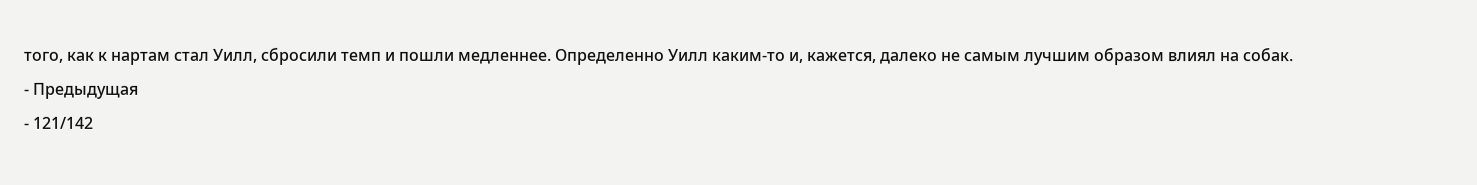того, как к нартам стал Уилл, сбросили темп и пошли медленнее. Определенно Уилл каким-то и, кажется, далеко не самым лучшим образом влиял на собак.
- Предыдущая
- 121/142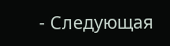- Следующая